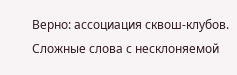Верно: ассоциация сквош-клубов. Сложные слова с несклоняемой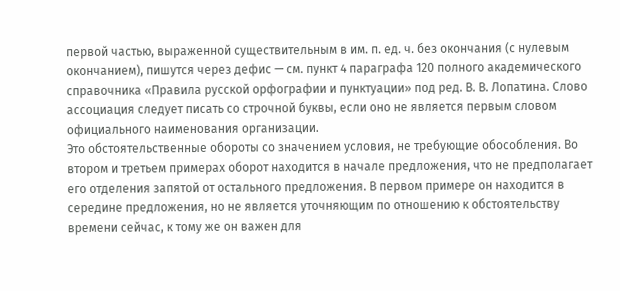первой частью, выраженной существительным в им. п. ед. ч. без окончания (с нулевым окончанием), пишутся через дефис — см. пункт 4 параграфа 120 полного академического справочника «Правила русской орфографии и пунктуации» под ред. В. В. Лопатина. Слово ассоциация следует писать со строчной буквы, если оно не является первым словом официального наименования организации.
Это обстоятельственные обороты со значением условия, не требующие обособления. Во втором и третьем примерах оборот находится в начале предложения, что не предполагает его отделения запятой от остального предложения. В первом примере он находится в середине предложения, но не является уточняющим по отношению к обстоятельству времени сейчас, к тому же он важен для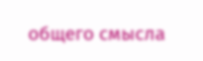общего смысла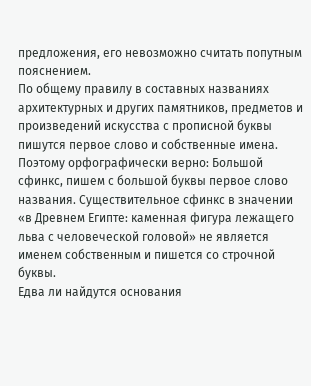предложения, его невозможно считать попутным пояснением.
По общему правилу в составных названиях архитектурных и других памятников, предметов и произведений искусства с прописной буквы пишутся первое слово и собственные имена. Поэтому орфографически верно: Большой сфинкс, пишем с большой буквы первое слово названия. Существительное сфинкс в значении «в Древнем Египте: каменная фигура лежащего льва с человеческой головой» не является именем собственным и пишется со строчной буквы.
Едва ли найдутся основания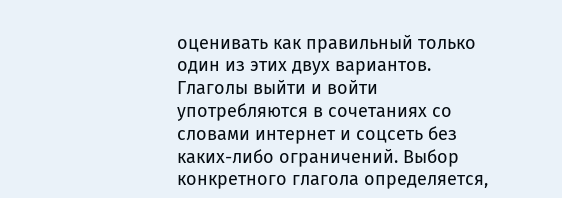оценивать как правильный только один из этих двух вариантов. Глаголы выйти и войти употребляются в сочетаниях со словами интернет и соцсеть без каких-либо ограничений. Выбор конкретного глагола определяется,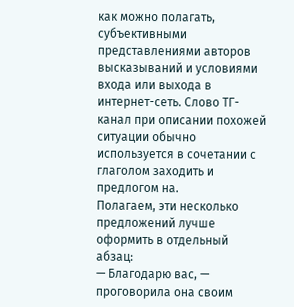как можно полагать, субъективными представлениями авторов высказываний и условиями входа или выхода в интернет-сеть. Слово ТГ-канал при описании похожей ситуации обычно используется в сочетании с глаголом заходить и предлогом на.
Полагаем, эти несколько предложений лучше оформить в отдельный абзац:
— Благодарю вас, — проговорила она своим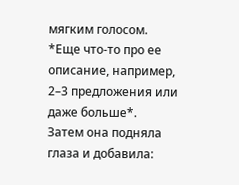мягким голосом.
*Еще что-то про ее описание, например, 2–3 предложения или даже больше*.
Затем она подняла глаза и добавила: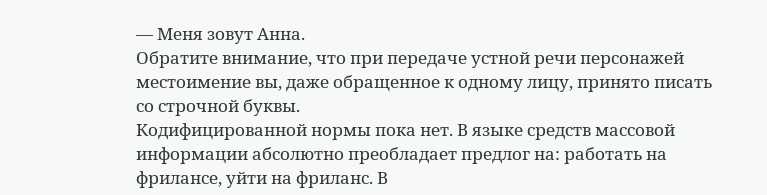— Меня зовут Анна.
Обратите внимание, что при передаче устной речи персонажей местоимение вы, даже обращенное к одному лицу, принято писать со строчной буквы.
Кодифицированной нормы пока нет. В языке средств массовой информации абсолютно преобладает предлог на: работать на фрилансе, уйти на фриланс. В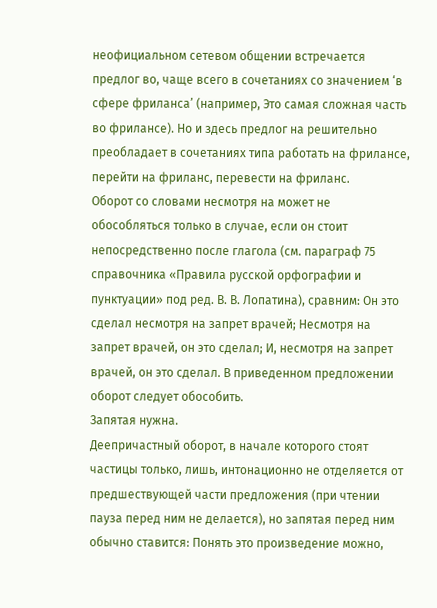неофициальном сетевом общении встречается предлог во, чаще всего в сочетаниях со значением ‘в сфере фриланса’ (например, Это самая сложная часть во фрилансе). Но и здесь предлог на решительно преобладает в сочетаниях типа работать на фрилансе, перейти на фриланс, перевести на фриланс.
Оборот со словами несмотря на может не обособляться только в случае, если он стоит непосредственно после глагола (см. параграф 75 справочника «Правила русской орфографии и пунктуации» под ред. В. В. Лопатина), сравним: Он это сделал несмотря на запрет врачей; Несмотря на запрет врачей, он это сделал; И, несмотря на запрет врачей, он это сделал. В приведенном предложении оборот следует обособить.
Запятая нужна.
Деепричастный оборот, в начале которого стоят частицы только, лишь, интонационно не отделяется от предшествующей части предложения (при чтении пауза перед ним не делается), но запятая перед ним обычно ставится: Понять это произведение можно,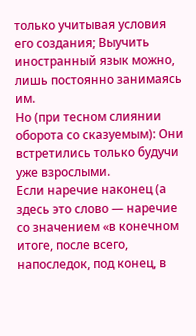только учитывая условия его создания; Выучить иностранный язык можно, лишь постоянно занимаясь им.
Но (при тесном слиянии оборота со сказуемым): Они встретились только будучи уже взрослыми.
Если наречие наконец (а здесь это слово — наречие со значением «в конечном итоге, после всего, напоследок, под конец, в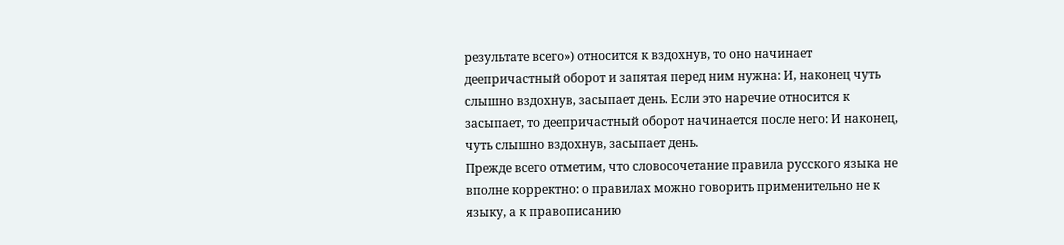результате всего») относится к вздохнув, то оно начинает деепричастный оборот и запятая перед ним нужна: И, наконец чуть слышно вздохнув, засыпает день. Если это наречие относится к засыпает, то деепричастный оборот начинается после него: И наконец, чуть слышно вздохнув, засыпает день.
Прежде всего отметим, что словосочетание правила русского языка не вполне корректно: о правилах можно говорить применительно не к языку, а к правописанию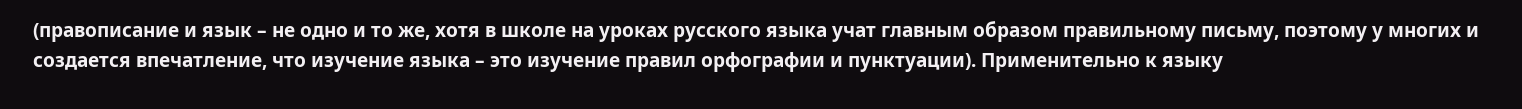(правописание и язык – не одно и то же, хотя в школе на уроках русского языка учат главным образом правильному письму, поэтому у многих и создается впечатление, что изучение языка – это изучение правил орфографии и пунктуации). Применительно к языку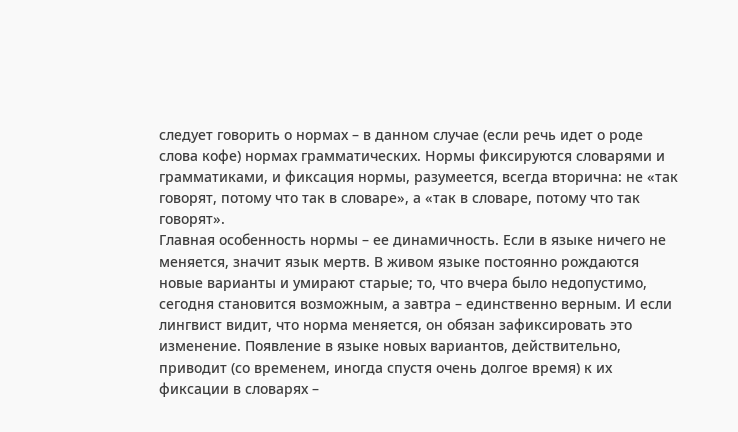следует говорить о нормах – в данном случае (если речь идет о роде слова кофе) нормах грамматических. Нормы фиксируются словарями и грамматиками, и фиксация нормы, разумеется, всегда вторична: не «так говорят, потому что так в словаре», а «так в словаре, потому что так говорят».
Главная особенность нормы – ее динамичность. Если в языке ничего не меняется, значит язык мертв. В живом языке постоянно рождаются новые варианты и умирают старые; то, что вчера было недопустимо, сегодня становится возможным, а завтра – единственно верным. И если лингвист видит, что норма меняется, он обязан зафиксировать это изменение. Появление в языке новых вариантов, действительно, приводит (со временем, иногда спустя очень долгое время) к их фиксации в словарях –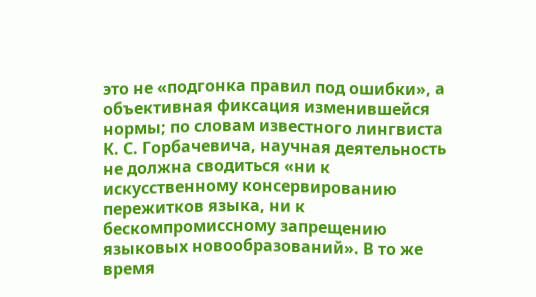это не «подгонка правил под ошибки», а объективная фиксация изменившейся нормы; по словам известного лингвиста К. С. Горбачевича, научная деятельность не должна сводиться «ни к искусственному консервированию пережитков языка, ни к бескомпромиссному запрещению языковых новообразований». В то же время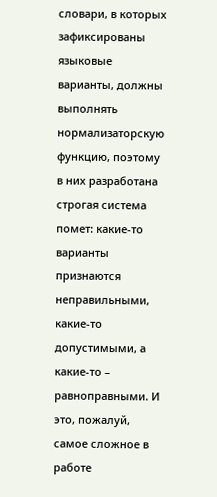словари, в которых зафиксированы языковые варианты, должны выполнять нормализаторскую функцию, поэтому в них разработана строгая система помет: какие-то варианты признаются неправильными, какие-то допустимыми, а какие-то – равноправными. И это, пожалуй, самое сложное в работе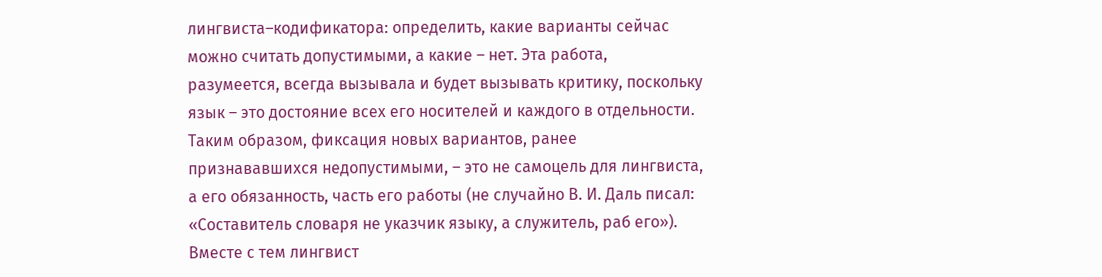лингвиста–кодификатора: определить, какие варианты сейчас можно считать допустимыми, а какие – нет. Эта работа, разумеется, всегда вызывала и будет вызывать критику, поскольку язык – это достояние всех его носителей и каждого в отдельности.
Таким образом, фиксация новых вариантов, ранее признававшихся недопустимыми, – это не самоцель для лингвиста, а его обязанность, часть его работы (не случайно В. И. Даль писал: «Составитель словаря не указчик языку, а служитель, раб его»). Вместе с тем лингвист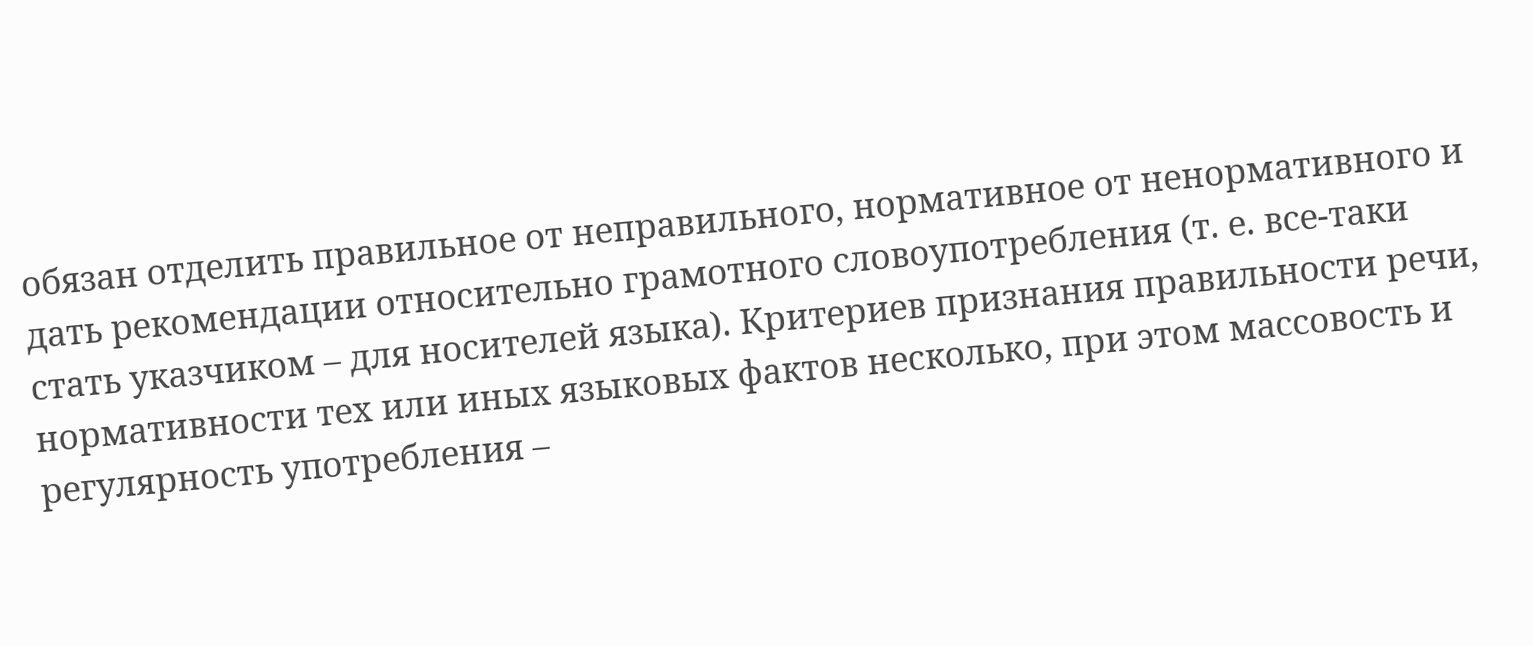обязан отделить правильное от неправильного, нормативное от ненормативного и дать рекомендации относительно грамотного словоупотребления (т. е. все-таки стать указчиком – для носителей языка). Критериев признания правильности речи, нормативности тех или иных языковых фактов несколько, при этом массовость и регулярность употребления –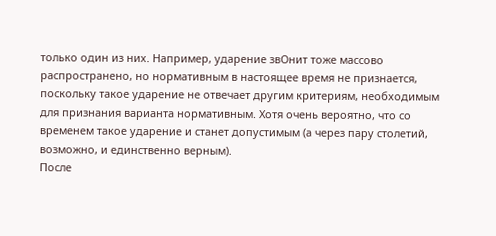только один из них. Например, ударение звОнит тоже массово распространено, но нормативным в настоящее время не признается, поскольку такое ударение не отвечает другим критериям, необходимым для признания варианта нормативным. Хотя очень вероятно, что со временем такое ударение и станет допустимым (а через пару столетий, возможно, и единственно верным).
После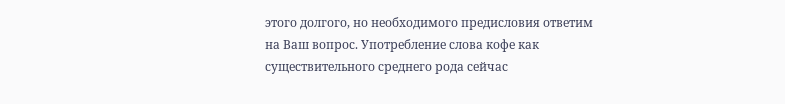этого долгого, но необходимого предисловия ответим на Ваш вопрос. Употребление слова кофе как существительного среднего рода сейчас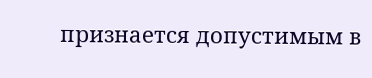признается допустимым в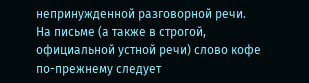непринужденной разговорной речи. На письме (а также в строгой, официальной устной речи) слово кофе по-прежнему следует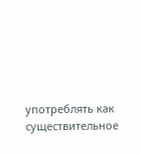употреблять как существительное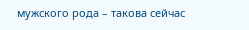мужского рода – такова сейчас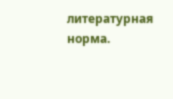литературная норма.